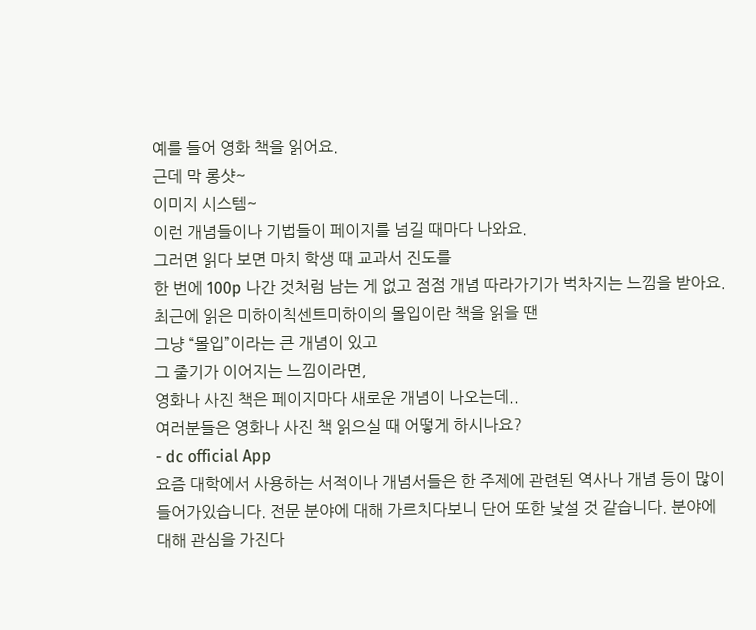예를 들어 영화 책을 읽어요.
근데 막 롱샷~
이미지 시스템~
이런 개념들이나 기법들이 페이지를 넘길 때마다 나와요.
그러면 읽다 보면 마치 학생 때 교과서 진도를
한 번에 100p 나간 것처럼 남는 게 없고 점점 개념 따라가기가 벅차지는 느낌을 받아요.
최근에 읽은 미하이칙센트미하이의 몰입이란 책을 읽을 땐
그냥 “몰입”이라는 큰 개념이 있고
그 줄기가 이어지는 느낌이라면,
영화나 사진 책은 페이지마다 새로운 개념이 나오는데..
여러분들은 영화나 사진 책 읽으실 때 어떻게 하시나요?
- dc official App
요즘 대학에서 사용하는 서적이나 개념서들은 한 주제에 관련된 역사나 개념 등이 많이 들어가있습니다. 전문 분야에 대해 가르치다보니 단어 또한 낯설 것 같습니다. 분야에 대해 관심을 가진다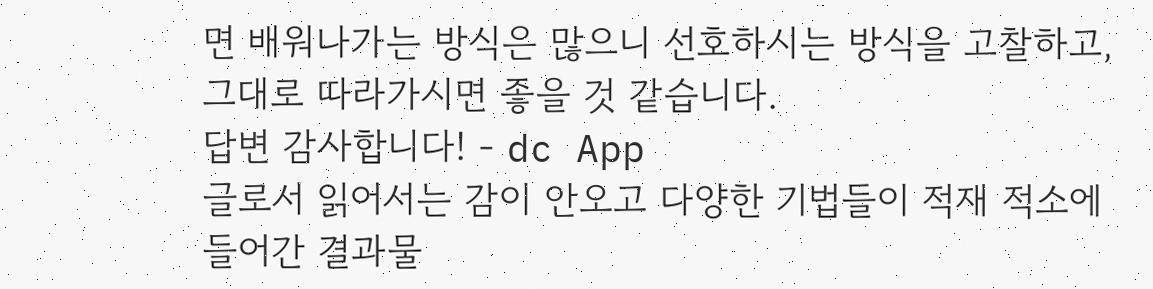면 배워나가는 방식은 많으니 선호하시는 방식을 고찰하고, 그대로 따라가시면 좋을 것 같습니다.
답변 감사합니다! - dc App
글로서 읽어서는 감이 안오고 다양한 기법들이 적재 적소에 들어간 결과물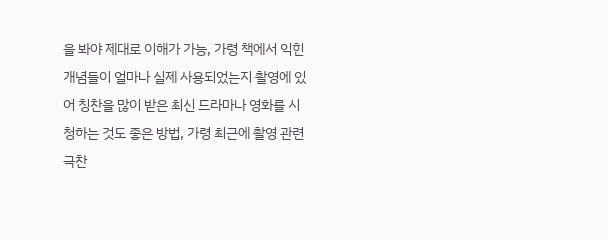을 봐야 제대로 이해가 가능, 가령 책에서 익힌 개념들이 얼마나 실제 사용되었는지 촬영에 있어 칭찬을 많이 받은 최신 드라마나 영화를 시청하는 것도 좋은 방법, 가령 최근에 촬영 관련 극찬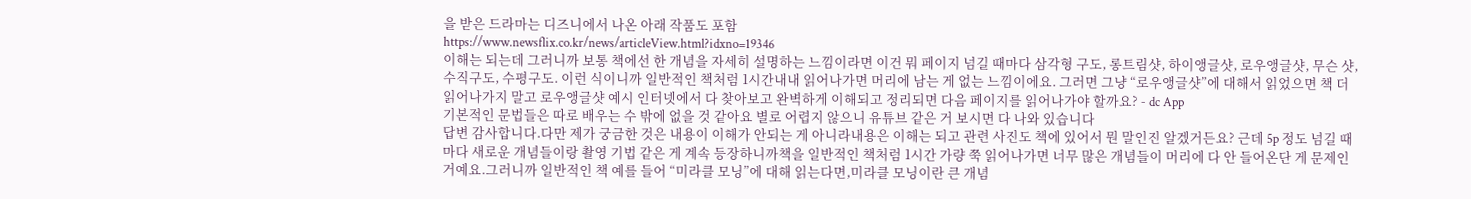을 받은 드라마는 디즈니에서 나온 아래 작품도 포함
https://www.newsflix.co.kr/news/articleView.html?idxno=19346
이해는 되는데 그러니까 보통 책에선 한 개념을 자세히 설명하는 느낌이라면 이건 뭐 페이지 넘길 때마다 삼각형 구도, 롱트림샷, 하이앵글샷, 로우앵글샷, 무슨 샷, 수직구도, 수평구도. 이런 식이니까 일반적인 책처럼 1시간내내 읽어나가면 머리에 남는 게 없는 느낌이에요. 그러면 그냥 “로우앵글샷”에 대해서 읽었으면 책 더 읽어나가지 말고 로우앵글샷 예시 인터넷에서 다 찾아보고 완벽하게 이해되고 정리되면 다음 페이지를 읽어나가야 할까요? - dc App
기본적인 문법들은 따로 배우는 수 밖에 없을 것 같아요 별로 어렵지 않으니 유튜브 같은 거 보시면 다 나와 있습니다
답변 감사합니다.다만 제가 궁금한 것은 내용이 이해가 안되는 게 아니라내용은 이해는 되고 관련 사진도 책에 있어서 뭔 말인진 알겠거든요? 근데 5p 정도 넘길 때마다 새로운 개념들이랑 촬영 기법 같은 게 계속 등장하니까책을 일반적인 책처럼 1시간 가량 쭉 읽어나가면 너무 많은 개념들이 머리에 다 안 들어온단 게 문제인 거예요.그러니까 일반적인 책 예를 들어 “미라클 모닝”에 대해 읽는다면,미라클 모닝이란 큰 개념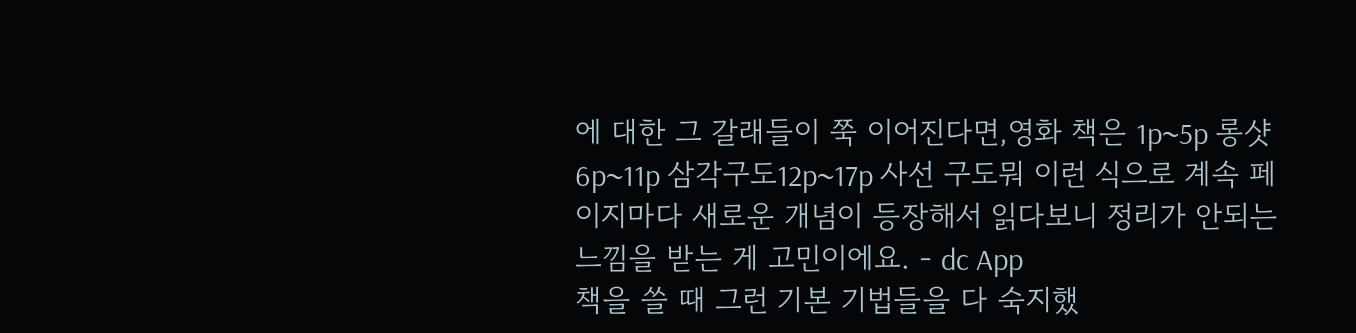에 대한 그 갈래들이 쭉 이어진다면,영화 책은 1p~5p 롱샷6p~11p 삼각구도12p~17p 사선 구도뭐 이런 식으로 계속 페이지마다 새로운 개념이 등장해서 읽다보니 정리가 안되는 느낌을 받는 게 고민이에요. - dc App
책을 쓸 때 그런 기본 기법들을 다 숙지했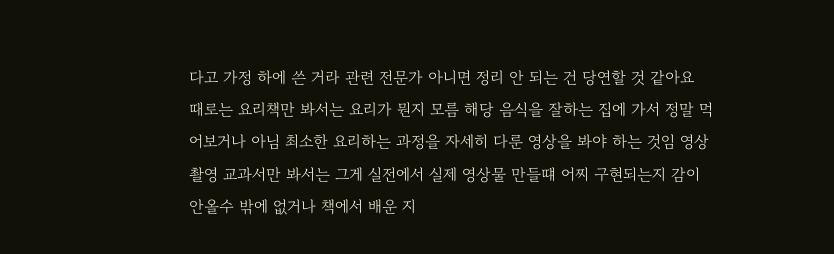다고 가정 하에 쓴 거라 관련 전문가 아니면 정리 안 되는 건 당연할 것 같아요
때로는 요리책만 봐서는 요리가 뭔지 모름 해당 음식을 잘하는 집에 가서 정말 먹어보거나 아님 최소한 요리하는 과정을 자세히 다룬 영상을 봐야 하는 것임 영상촬영 교과서만 봐서는 그게 실전에서 실제 영상물 만들떄 어찌 구현되는지 감이 안올수 밖에 없거나 책에서 배운 지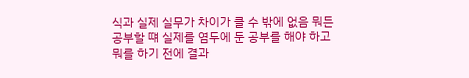식과 실제 실무가 차이가 클 수 밖에 없음 뭐든 공부할 떄 실제를 염두에 둔 공부를 해야 하고 뭐를 하기 전에 결과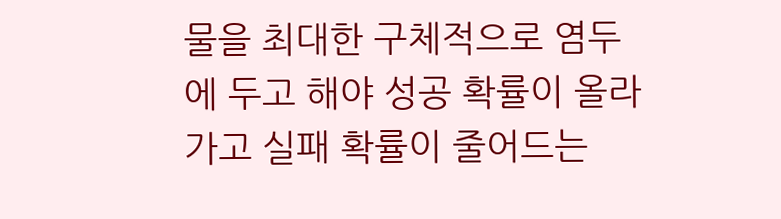물을 최대한 구체적으로 염두에 두고 해야 성공 확률이 올라가고 실패 확률이 줄어드는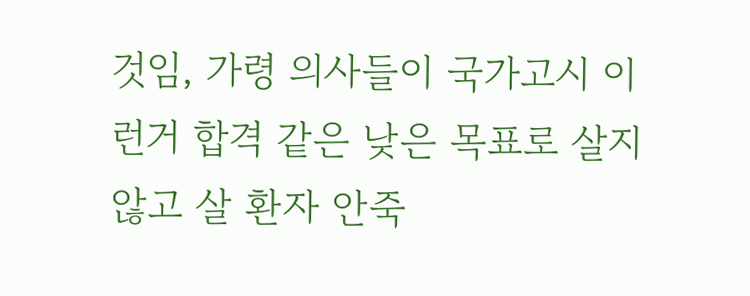것임, 가령 의사들이 국가고시 이런거 합격 같은 낮은 목표로 살지않고 살 환자 안죽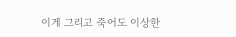이게 그리고 죽어도 이상한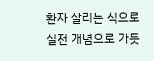환자 살리는 식으로 실전 개념으로 가듯